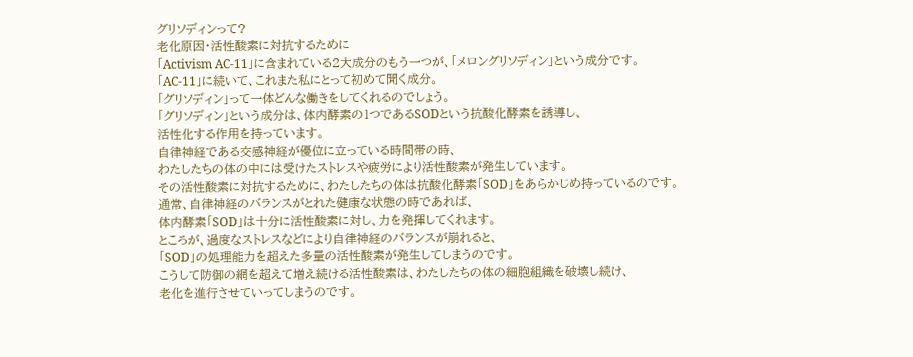グリソディンって?
老化原因・活性酸素に対抗するために
「Activism AC-11」に含まれている2大成分のもう一つが、「メロングリソディン」という成分です。
「AC-11」に続いて、これまた私にとって初めて聞く成分。
「グリソディン」って一体どんな働きをしてくれるのでしょう。
「グリソディン」という成分は、体内酵素の1つであるSODという抗酸化酵素を誘導し、
活性化する作用を持っています。
自律神経である交感神経が優位に立っている時間帯の時、
わたしたちの体の中には受けたストレスや疲労により活性酸素が発生しています。
その活性酸素に対抗するために、わたしたちの体は抗酸化酵素「SOD」をあらかじめ持っているのです。
通常、自律神経のバランスがとれた健康な状態の時であれば、
体内酵素「SOD」は十分に活性酸素に対し、力を発揮してくれます。
ところが、過度なストレスなどにより自律神経のバランスが崩れると、
「SOD」の処理能力を超えた多量の活性酸素が発生してしまうのです。
こうして防御の網を超えて増え続ける活性酸素は、わたしたちの体の細胞組織を破壊し続け、
老化を進行させていってしまうのです。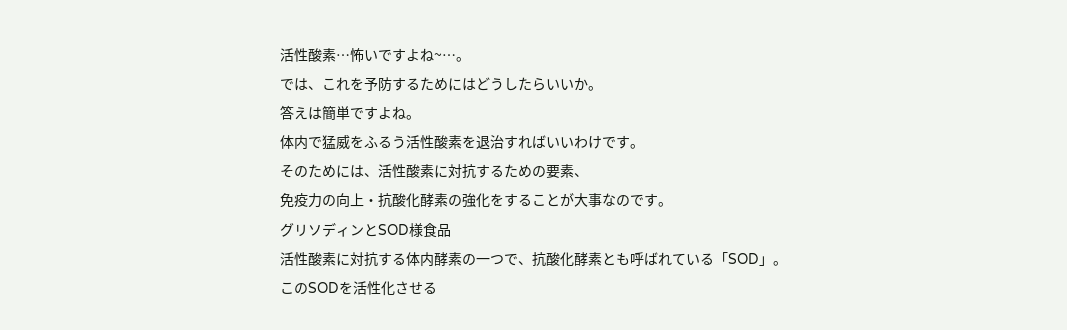活性酸素…怖いですよね~…。
では、これを予防するためにはどうしたらいいか。
答えは簡単ですよね。
体内で猛威をふるう活性酸素を退治すればいいわけです。
そのためには、活性酸素に対抗するための要素、
免疫力の向上・抗酸化酵素の強化をすることが大事なのです。
グリソディンとSOD様食品
活性酸素に対抗する体内酵素の一つで、抗酸化酵素とも呼ばれている「SOD」。
このSODを活性化させる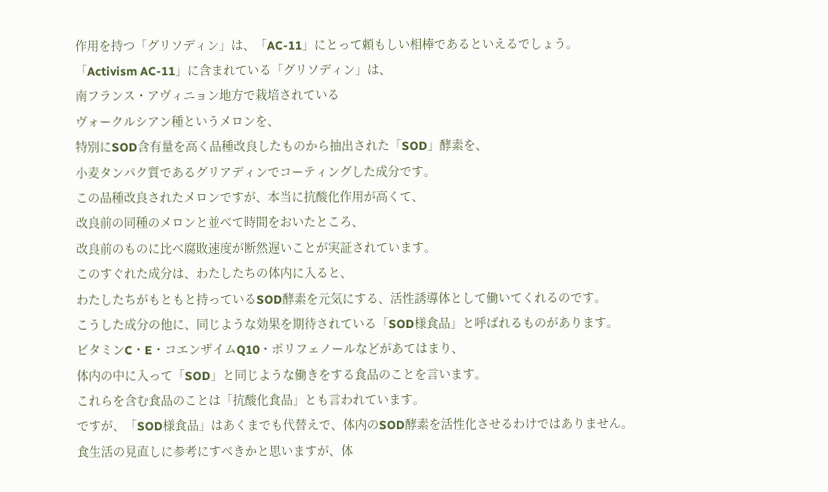作用を持つ「グリソディン」は、「AC-11」にとって頼もしい相棒であるといえるでしょう。
「Activism AC-11」に含まれている「グリソディン」は、
南フランス・アヴィニョン地方で栽培されている
ヴォークルシアン種というメロンを、
特別にSOD含有量を高く品種改良したものから抽出された「SOD」酵素を、
小麦タンパク質であるグリアディンでコーティングした成分です。
この品種改良されたメロンですが、本当に抗酸化作用が高くて、
改良前の同種のメロンと並べて時間をおいたところ、
改良前のものに比べ腐敗速度が断然遅いことが実証されています。
このすぐれた成分は、わたしたちの体内に入ると、
わたしたちがもともと持っているSOD酵素を元気にする、活性誘導体として働いてくれるのです。
こうした成分の他に、同じような効果を期待されている「SOD様食品」と呼ばれるものがあります。
ビタミンC・E・コエンザイムQ10・ポリフェノールなどがあてはまり、
体内の中に入って「SOD」と同じような働きをする食品のことを言います。
これらを含む食品のことは「抗酸化食品」とも言われています。
ですが、「SOD様食品」はあくまでも代替えで、体内のSOD酵素を活性化させるわけではありません。
食生活の見直しに参考にすべきかと思いますが、体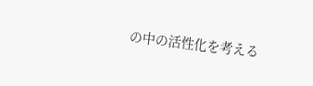の中の活性化を考える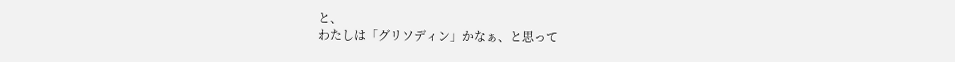と、
わたしは「グリソディン」かなぁ、と思って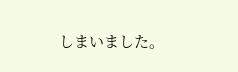しまいました。